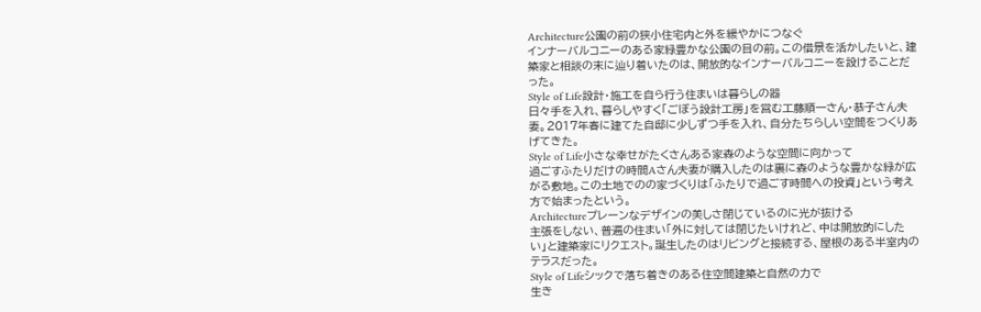Architecture公園の前の狭小住宅内と外を緩やかにつなぐ
インナーバルコニーのある家緑豊かな公園の目の前。この借景を活かしたいと、建築家と相談の末に辿り着いたのは、開放的なインナーバルコニーを設けることだった。
Style of Life設計・施工を自ら行う住まいは暮らしの器
日々手を入れ、暮らしやすく「ごぼう設計工房」を営む工藤順一さん・恭子さん夫妻。2017年春に建てた自邸に少しずつ手を入れ、自分たちらしい空間をつくりあげてきた。
Style of Life小さな幸せがたくさんある家森のような空間に向かって
過ごすふたりだけの時間Aさん夫妻が購入したのは裏に森のような豊かな緑が広がる敷地。この土地でのの家づくりは「ふたりで過ごす時間への投資」という考え方で始まったという。
Architectureプレーンなデザインの美しさ閉じているのに光が抜ける
主張をしない、普遍の住まい「外に対しては閉じたいけれど、中は開放的にしたい」と建築家にリクエスト。誕生したのはリビングと接続する、屋根のある半室内のテラスだった。
Style of Lifeシックで落ち着きのある住空間建築と自然の力で
生き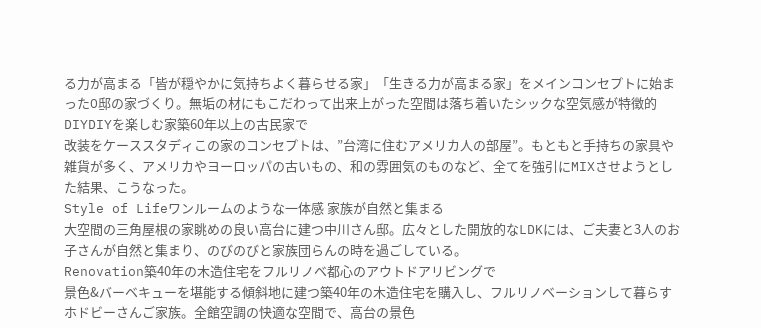る力が高まる「皆が穏やかに気持ちよく暮らせる家」「生きる力が高まる家」をメインコンセプトに始まったO邸の家づくり。無垢の材にもこだわって出来上がった空間は落ち着いたシックな空気感が特徴的
DIYDIYを楽しむ家築60年以上の古民家で
改装をケーススタディこの家のコンセプトは、”台湾に住むアメリカ人の部屋”。もともと手持ちの家具や雑貨が多く、アメリカやヨーロッパの古いもの、和の雰囲気のものなど、全てを強引にMIXさせようとした結果、こうなった。
Style of Lifeワンルームのような一体感 家族が自然と集まる
大空間の三角屋根の家眺めの良い高台に建つ中川さん邸。広々とした開放的なLDKには、ご夫妻と3人のお子さんが自然と集まり、のびのびと家族団らんの時を過ごしている。
Renovation築40年の木造住宅をフルリノベ都心のアウトドアリビングで
景色&バーベキューを堪能する傾斜地に建つ築40年の木造住宅を購入し、フルリノベーションして暮らすホドビーさんご家族。全館空調の快適な空間で、高台の景色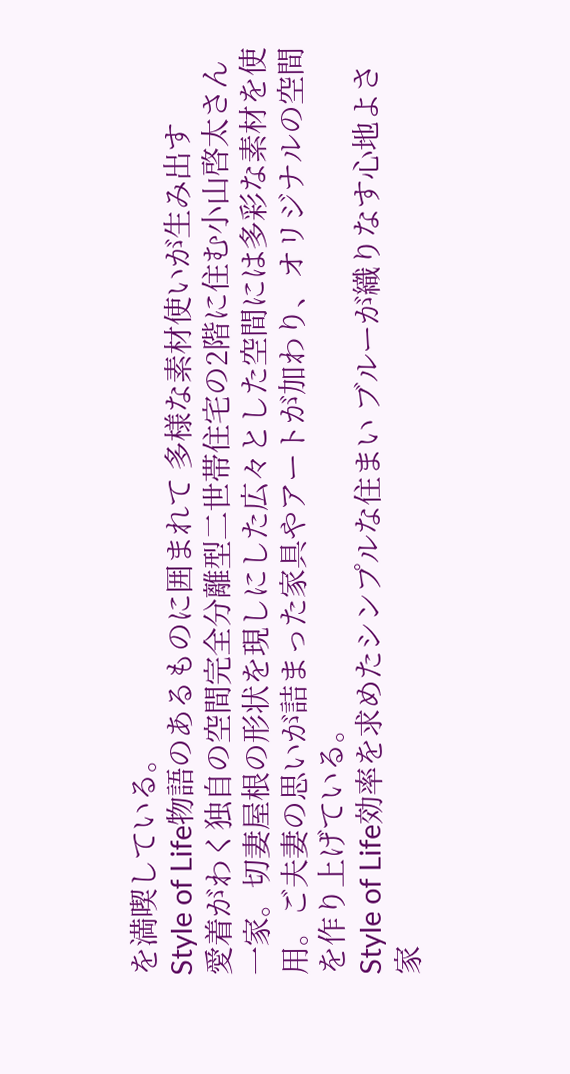を満喫している。
Style of Life物語のあるものに囲まれて 多様な素材使いが生み出す
愛着がわく独自の空間完全分離型二世帯住宅の2階に住む小山啓太さん一家。切妻屋根の形状を現しにした広々とした空間には多彩な素材を使用。ご夫妻の思いが詰まった家具やアートが加わり、オリジナルの空間を作り上げている。
Style of Life効率を求めたシンプルな住まい ブルーが織りなす心地よさ
家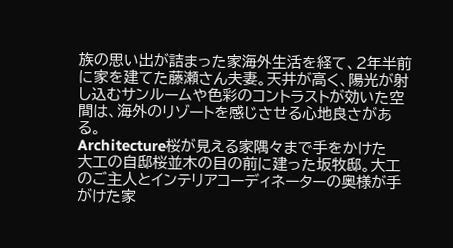族の思い出が詰まった家海外生活を経て、2年半前に家を建てた藤瀬さん夫妻。天井が高く、陽光が射し込むサンルームや色彩のコントラストが効いた空間は、海外のリゾートを感じさせる心地良さがある。
Architecture桜が見える家隅々まで手をかけた
大工の自邸桜並木の目の前に建った坂牧邸。大工のご主人とインテリアコーディネーターの奥様が手がけた家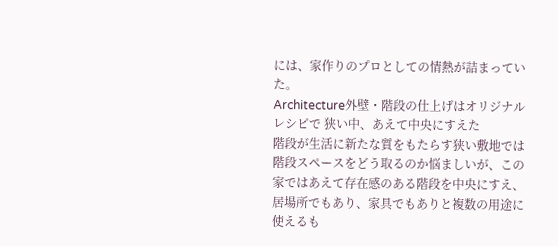には、家作りのプロとしての情熱が詰まっていた。
Architecture外壁・階段の仕上げはオリジナルレシピで 狭い中、あえて中央にすえた
階段が生活に新たな質をもたらす狭い敷地では階段スペースをどう取るのか悩ましいが、この家ではあえて存在感のある階段を中央にすえ、居場所でもあり、家具でもありと複数の用途に使えるも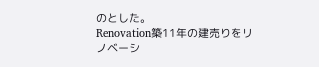のとした。
Renovation築11年の建売りをリノベーシ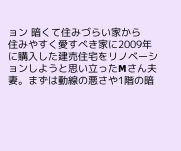ョン 暗くて住みづらい家から
住みやすく愛すべき家に2009年に購入した建売住宅をリノベーションしようと思い立ったMさん夫妻。まずは動線の悪さや1階の暗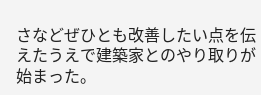さなどぜひとも改善したい点を伝えたうえで建築家とのやり取りが始まった。